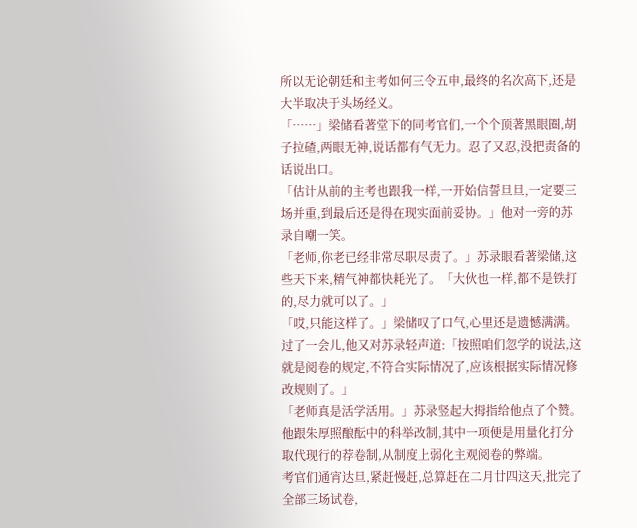所以无论朝廷和主考如何三令五申,最终的名次高下,还是大半取决于头场经义。
「……」梁储看著堂下的同考官们,一个个顶著黑眼圈,胡子拉碴,两眼无神,说话都有气无力。忍了又忍,没把责备的话说出口。
「估计从前的主考也跟我一样,一开始信誓旦旦,一定要三场并重,到最后还是得在现实面前妥协。」他对一旁的苏录自嘲一笑。
「老师,你老已经非常尽职尽责了。」苏录眼看著梁储,这些天下来,精气神都快耗光了。「大伙也一样,都不是铁打的,尽力就可以了。」
「哎,只能这样了。」梁储叹了口气,心里还是遗憾满满。
过了一会儿,他又对苏录轻声道:「按照咱们忽学的说法,这就是阅卷的规定,不符合实际情况了,应该根据实际情况修改规则了。」
「老师真是活学活用。」苏录竖起大拇指给他点了个赞。
他跟朱厚照酿酝中的科举改制,其中一项便是用量化打分取代现行的荐卷制,从制度上弱化主观阅卷的弊端。
考官们通宵达旦,紧赶慢赶,总算赶在二月廿四这天,批完了全部三场试卷,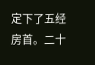定下了五经房首。二十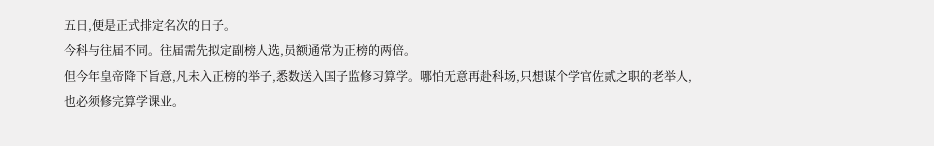五日,便是正式排定名次的日子。
今科与往届不同。往届需先拟定副榜人选,员额通常为正榜的两倍。
但今年皇帝降下旨意,凡未入正榜的举子,悉数送入国子监修习算学。哪怕无意再赴科场,只想谋个学官佐贰之职的老举人,也必须修完算学课业。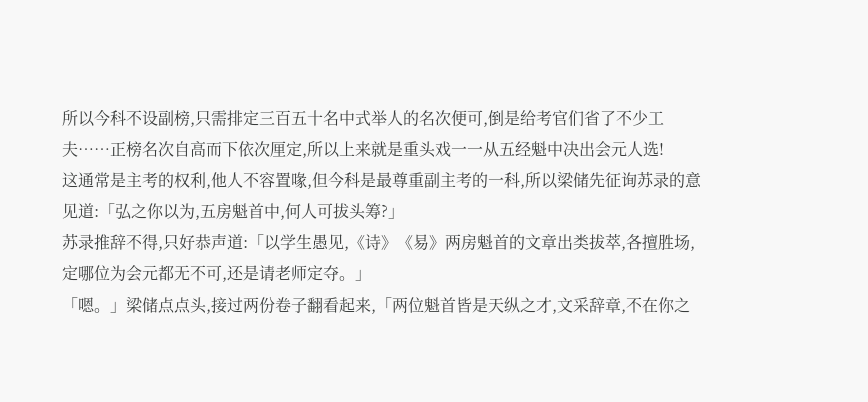所以今科不设副榜,只需排定三百五十名中式举人的名次便可,倒是给考官们省了不少工夫……正榜名次自高而下依次厘定,所以上来就是重头戏一一从五经魁中决出会元人选!
这通常是主考的权利,他人不容置喙,但今科是最尊重副主考的一科,所以梁储先征询苏录的意见道:「弘之你以为,五房魁首中,何人可拔头筹?」
苏录推辞不得,只好恭声道:「以学生愚见,《诗》《易》两房魁首的文章出类拔萃,各擅胜场,定哪位为会元都无不可,还是请老师定夺。」
「嗯。」梁储点点头,接过两份卷子翻看起来,「两位魁首皆是天纵之才,文采辞章,不在你之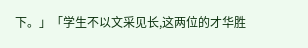下。」「学生不以文采见长,这两位的才华胜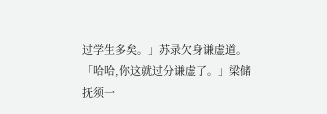过学生多矣。」苏录欠身谦虚道。
「哈哈,你这就过分谦虚了。」梁储抚须一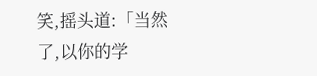笑,摇头道:「当然了,以你的学